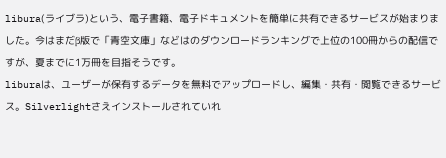libura(ライブラ)という、電子書籍、電子ドキュメントを簡単に共有できるサービスが始まりました。今はまだβ版で「青空文庫」などはのダウンロードランキングで上位の100冊からの配信ですが、夏までに1万冊を目指そうです。
liburaは、ユーザーが保有するデータを無料でアップロードし、編集・共有・閲覧できるサービス。Silverlightさえインストールされていれ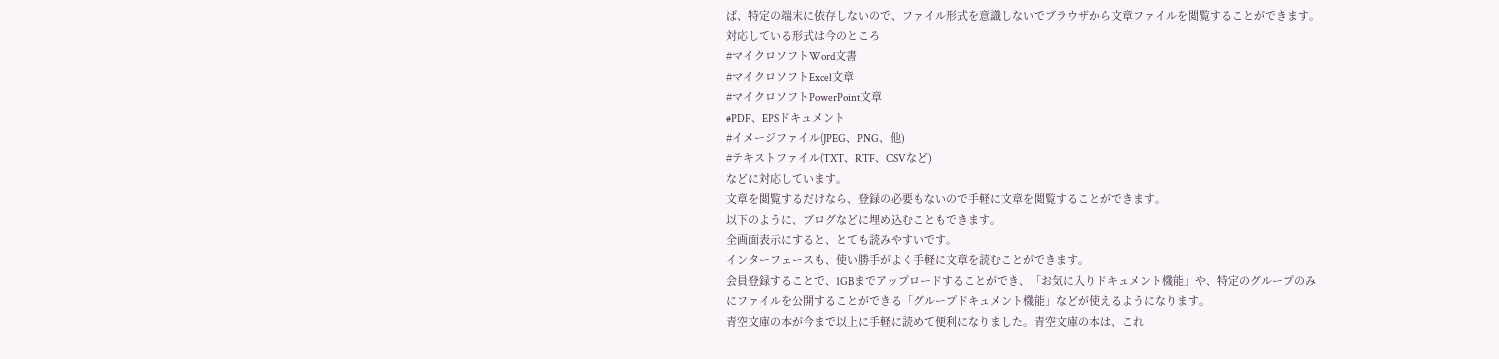ば、特定の端末に依存しないので、ファイル形式を意識しないでブラウザから文章ファイルを閲覧することができます。
対応している形式は今のところ
#マイクロソフトWord文書
#マイクロソフトExcel文章
#マイクロソフトPowerPoint文章
#PDF、EPSドキュメント
#イメージファイル(JPEG、PNG、他)
#テキストファイル(TXT、RTF、CSVなど)
などに対応しています。
文章を閲覧するだけなら、登録の必要もないので手軽に文章を閲覧することができます。
以下のように、ブログなどに埋め込むこともできます。
全画面表示にすると、とても読みやすいです。
インターフェースも、使い勝手がよく手軽に文章を読むことができます。
会員登録することで、1GBまでアップロードすることができ、「お気に入りドキュメント機能」や、特定のグループのみにファイルを公開することができる「グループドキュメント機能」などが使えるようになります。
青空文庫の本が今まで以上に手軽に読めて便利になりました。青空文庫の本は、これ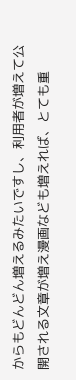からもどんどん増えるみたいですし、利用者が増えて公開される文章が増え漫画なども増えれば、とても重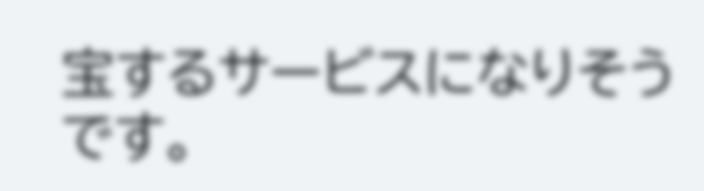宝するサービスになりそうです。